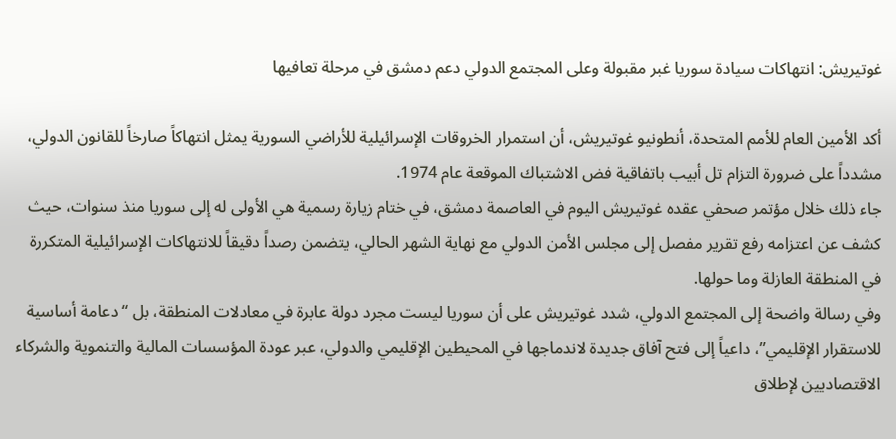غوتيريش: انتهاكات سيادة سوريا غبر مقبولة وعلى المجتمع الدولي دعم دمشق في مرحلة تعافيها

أكد الأمين العام للأمم المتحدة، أنطونيو غوتيريش، أن استمرار الخروقات الإسرائيلية للأراضي السورية يمثل انتهاكاً صارخاً للقانون الدولي، مشدداً على ضرورة التزام تل أبيب باتفاقية فض الاشتباك الموقعة عام 1974.
جاء ذلك خلال مؤتمر صحفي عقده غوتيريش اليوم في العاصمة دمشق، في ختام زيارة رسمية هي الأولى له إلى سوريا منذ سنوات، حيث كشف عن اعتزامه رفع تقرير مفصل إلى مجلس الأمن الدولي مع نهاية الشهر الحالي، يتضمن رصداً دقيقاً للانتهاكات الإسرائيلية المتكررة في المنطقة العازلة وما حولها.
وفي رسالة واضحة إلى المجتمع الدولي، شدد غوتيريش على أن سوريا ليست مجرد دولة عابرة في معادلات المنطقة، بل “دعامة أساسية للاستقرار الإقليمي”، داعياً إلى فتح آفاق جديدة لاندماجها في المحيطين الإقليمي والدولي، عبر عودة المؤسسات المالية والتنموية والشركاء الاقتصاديين لإطلاق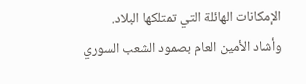الإمكانات الهائلة التي تمتلكها البلاد.
وأشاد الأمين العام بصمود الشعب السوري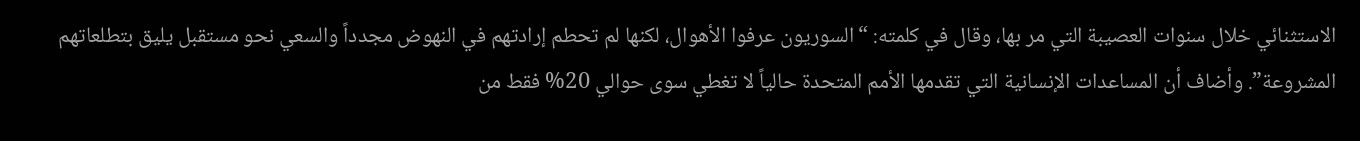الاستثنائي خلال سنوات العصيبة التي مر بها، وقال في كلمته: “السوريون عرفوا الأهوال، لكنها لم تحطم إرادتهم في النهوض مجدداً والسعي نحو مستقبل يليق بتطلعاتهم المشروعة”. وأضاف أن المساعدات الإنسانية التي تقدمها الأمم المتحدة حالياً لا تغطي سوى حوالي 20% فقط من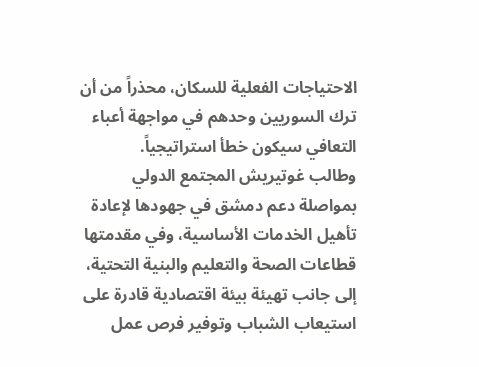الاحتياجات الفعلية للسكان، محذراً من أن ترك السوريين وحدهم في مواجهة أعباء التعافي سيكون خطأ استراتيجياً.
وطالب غوتيريش المجتمع الدولي بمواصلة دعم دمشق في جهودها لإعادة تأهيل الخدمات الأساسية، وفي مقدمتها قطاعات الصحة والتعليم والبنية التحتية، إلى جانب تهيئة بيئة اقتصادية قادرة على استيعاب الشباب وتوفير فرص عمل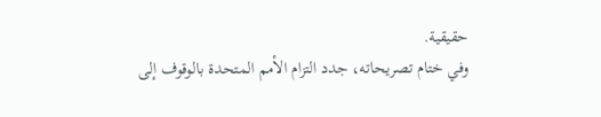حقيقية.
وفي ختام تصريحاته، جدد التزام الأمم المتحدة بالوقوف إلى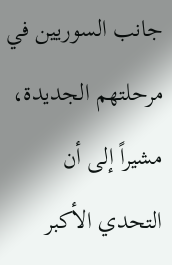جانب السوريين في مرحلتهم الجديدة، مشيراً إلى أن التحدي الأكبر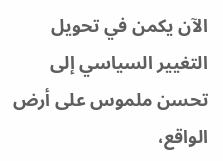الآن يكمن في تحويل التغيير السياسي إلى تحسن ملموس على أرض الواقع،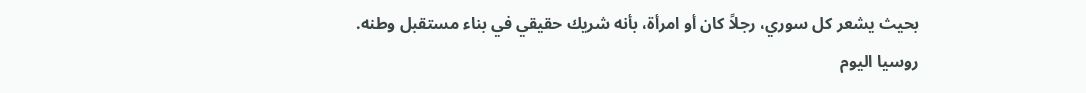بحيث يشعر كل سوري، رجلاً كان أو امرأة، بأنه شريك حقيقي في بناء مستقبل وطنه.
روسيا اليوم